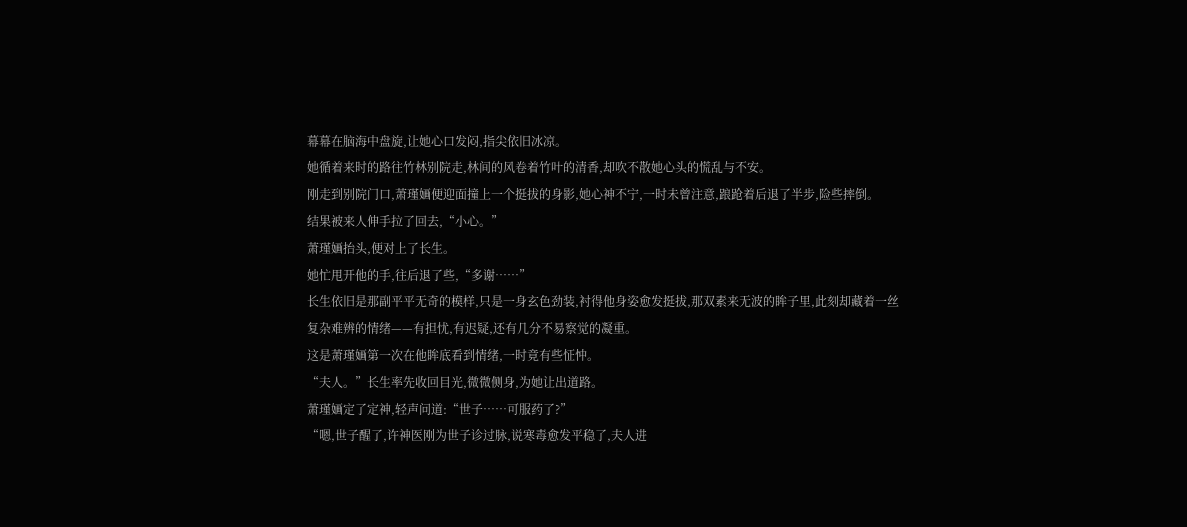幕幕在脑海中盘旋,让她心口发闷,指尖依旧冰凉。
她循着来时的路往竹林别院走,林间的风卷着竹叶的清香,却吹不散她心头的慌乱与不安。
刚走到别院门口,萧瑾婳便迎面撞上一个挺拔的身影,她心神不宁,一时未曾注意,踉跄着后退了半步,险些摔倒。
结果被来人伸手拉了回去,“小心。”
萧瑾婳抬头,便对上了长生。
她忙甩开他的手,往后退了些,“多谢……”
长生依旧是那副平平无奇的模样,只是一身玄色劲装,衬得他身姿愈发挺拔,那双素来无波的眸子里,此刻却藏着一丝复杂难辨的情绪——有担忧,有迟疑,还有几分不易察觉的凝重。
这是萧瑾婳第一次在他眸底看到情绪,一时竟有些怔忡。
“夫人。”长生率先收回目光,微微侧身,为她让出道路。
萧瑾婳定了定神,轻声问道:“世子……可服药了?”
“嗯,世子醒了,许神医刚为世子诊过脉,说寒毒愈发平稳了,夫人进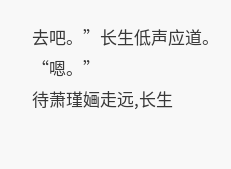去吧。”长生低声应道。
“嗯。”
待萧瑾婳走远,长生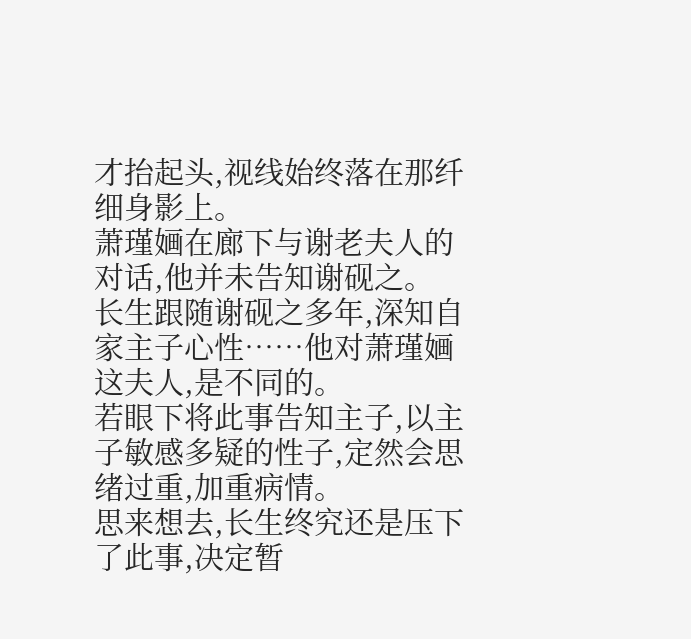才抬起头,视线始终落在那纤细身影上。
萧瑾婳在廊下与谢老夫人的对话,他并未告知谢砚之。
长生跟随谢砚之多年,深知自家主子心性……他对萧瑾婳这夫人,是不同的。
若眼下将此事告知主子,以主子敏感多疑的性子,定然会思绪过重,加重病情。
思来想去,长生终究还是压下了此事,决定暂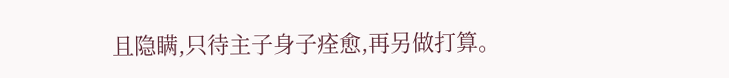且隐瞒,只待主子身子痊愈,再另做打算。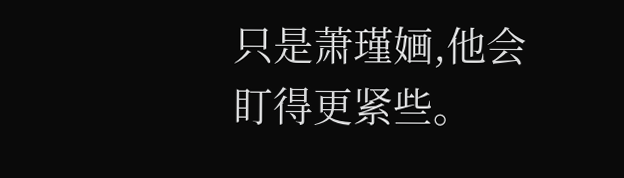只是萧瑾婳,他会盯得更紧些。